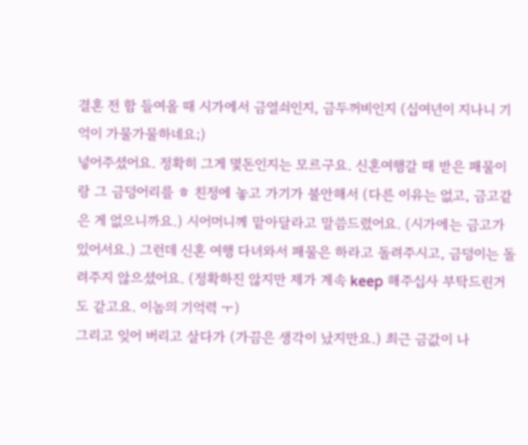결혼 전 함 들여올 때 시가에서 금열쇠인지, 금두꺼비인지 (십여년이 지나니 기억이 가물가물하네요;)
넣어주셨어요. 정확히 그게 몇돈인지는 모르구요. 신혼여행갈 때 받은 패물이랑 그 금덩어리를 ㅎ 친정에 놓고 가기가 불안해서 (다른 이유는 없고, 금고같은 게 없으니까요.) 시어머니께 맡아달라고 말씀드렸어요. (시가에는 금고가 있어서요.) 그런데 신혼 여행 다녀와서 패물은 하라고 돌려주시고, 금덩이는 돌려주지 않으셨어요. (정확하진 않지만 제가 계속 keep 해주십사 부탁드린거도 같고요. 이놈의 기억력 ㅜ)
그리고 잊어 버리고 살다가 (가끔은 생각이 났지만요.) 최근 금값이 나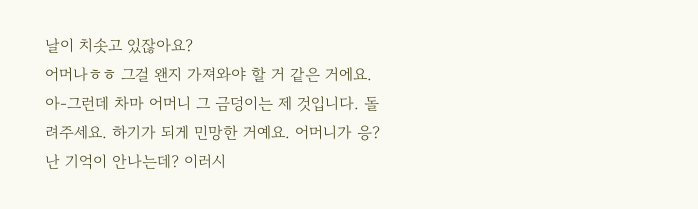날이 치솟고 있잖아요?
어머나ㅎㅎ 그걸 왠지 가져와야 할 거 같은 거에요. 아-그런데 차마 어머니 그 금덩이는 제 것입니다. 돌려주세요. 하기가 되게 민망한 거예요. 어머니가 응? 난 기억이 안나는데? 이러시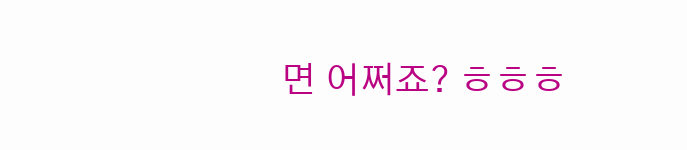면 어쩌죠? ㅎㅎㅎ